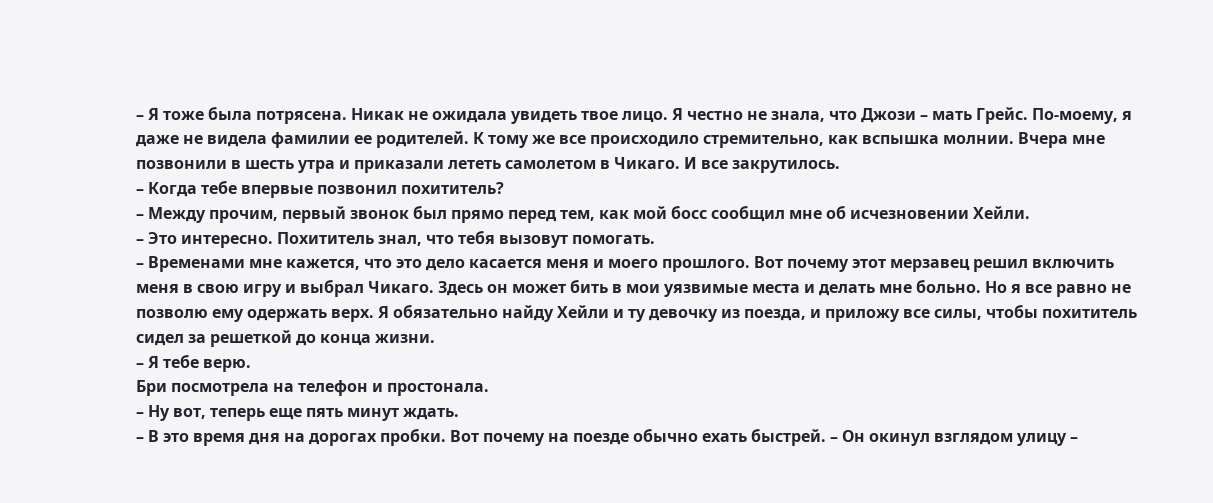– Я тоже была потрясена. Никак не ожидала увидеть твое лицо. Я честно не знала, что Джози – мать Грейс. По-моему, я даже не видела фамилии ее родителей. К тому же все происходило стремительно, как вспышка молнии. Вчера мне позвонили в шесть утра и приказали лететь самолетом в Чикаго. И все закрутилось.
– Когда тебе впервые позвонил похититель?
– Между прочим, первый звонок был прямо перед тем, как мой босс сообщил мне об исчезновении Хейли.
– Это интересно. Похититель знал, что тебя вызовут помогать.
– Временами мне кажется, что это дело касается меня и моего прошлого. Вот почему этот мерзавец решил включить меня в свою игру и выбрал Чикаго. Здесь он может бить в мои уязвимые места и делать мне больно. Но я все равно не позволю ему одержать верх. Я обязательно найду Хейли и ту девочку из поезда, и приложу все силы, чтобы похититель сидел за решеткой до конца жизни.
– Я тебе верю.
Бри посмотрела на телефон и простонала.
– Ну вот, теперь еще пять минут ждать.
– В это время дня на дорогах пробки. Вот почему на поезде обычно ехать быстрей. – Он окинул взглядом улицу –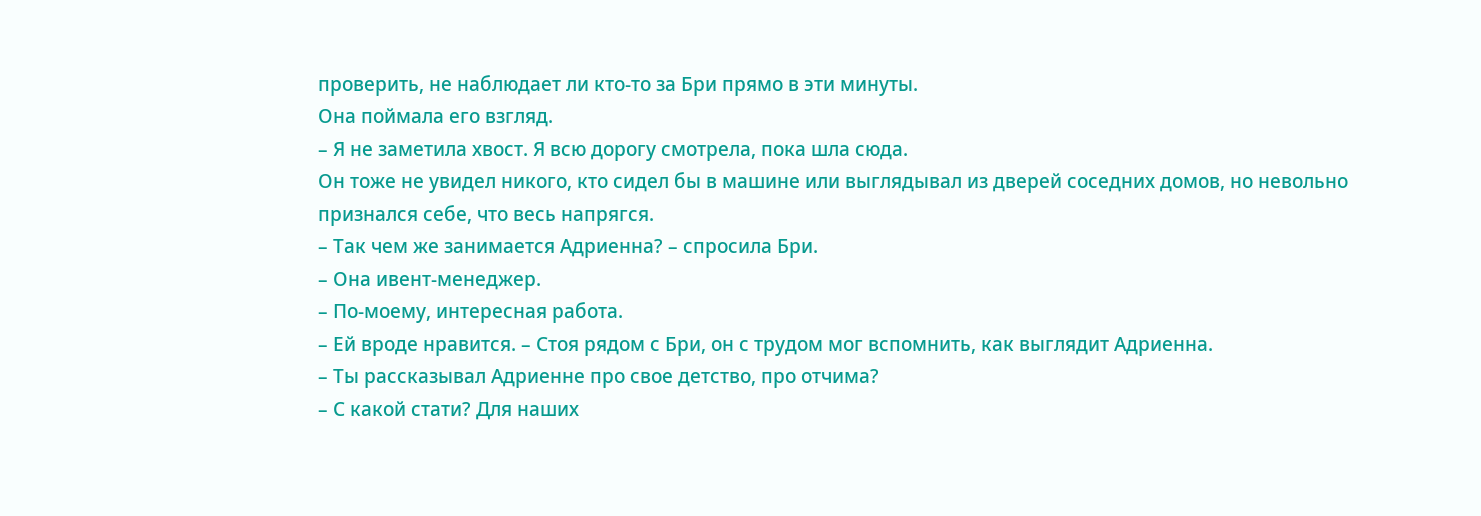проверить, не наблюдает ли кто-то за Бри прямо в эти минуты.
Она поймала его взгляд.
– Я не заметила хвост. Я всю дорогу смотрела, пока шла сюда.
Он тоже не увидел никого, кто сидел бы в машине или выглядывал из дверей соседних домов, но невольно признался себе, что весь напрягся.
– Так чем же занимается Адриенна? – спросила Бри.
– Она ивент-менеджер.
– По-моему, интересная работа.
– Ей вроде нравится. – Стоя рядом с Бри, он с трудом мог вспомнить, как выглядит Адриенна.
– Ты рассказывал Адриенне про свое детство, про отчима?
– С какой стати? Для наших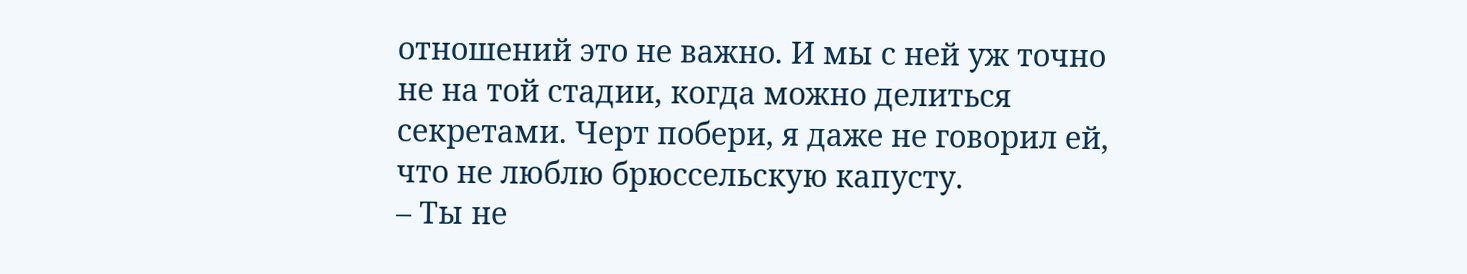отношений это не важно. И мы с ней уж точно не на той стадии, когда можно делиться секретами. Черт побери, я даже не говорил ей, что не люблю брюссельскую капусту.
– Ты не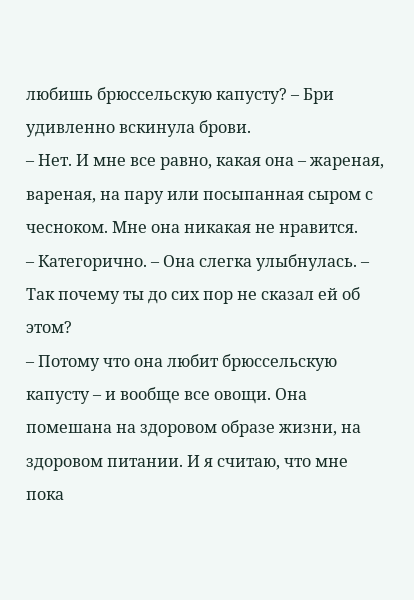любишь брюссельскую капусту? – Бри удивленно вскинула брови.
– Нет. И мне все равно, какая она – жареная, вареная, на пару или посыпанная сыром с чесноком. Мне она никакая не нравится.
– Категорично. – Она слегка улыбнулась. – Так почему ты до сих пор не сказал ей об этом?
– Потому что она любит брюссельскую капусту – и вообще все овощи. Она помешана на здоровом образе жизни, на здоровом питании. И я считаю, что мне пока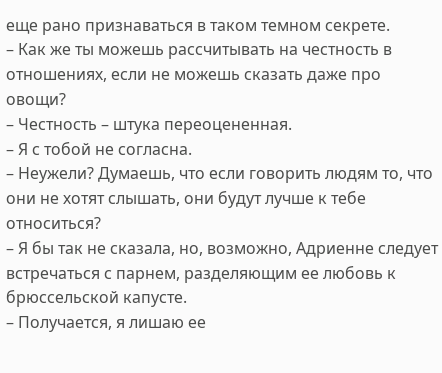еще рано признаваться в таком темном секрете.
– Как же ты можешь рассчитывать на честность в отношениях, если не можешь сказать даже про овощи?
– Честность – штука переоцененная.
– Я с тобой не согласна.
– Неужели? Думаешь, что если говорить людям то, что они не хотят слышать, они будут лучше к тебе относиться?
– Я бы так не сказала, но, возможно, Адриенне следует встречаться с парнем, разделяющим ее любовь к брюссельской капусте.
– Получается, я лишаю ее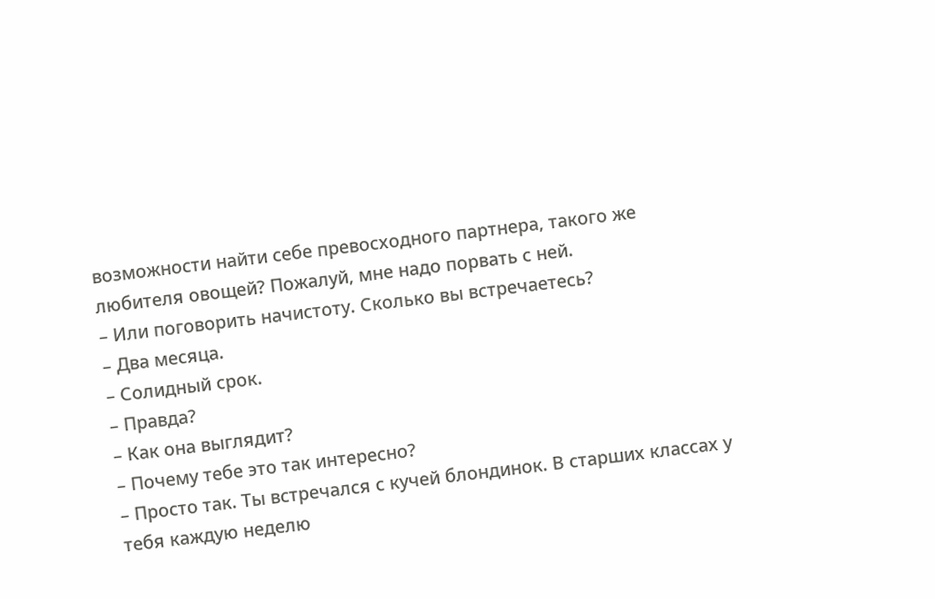возможности найти себе превосходного партнера, такого же любителя овощей? Пожалуй, мне надо порвать с ней.
– Или поговорить начистоту. Сколько вы встречаетесь?
– Два месяца.
– Солидный срок.
– Правда?
– Как она выглядит?
– Почему тебе это так интересно?
– Просто так. Ты встречался с кучей блондинок. В старших классах у тебя каждую неделю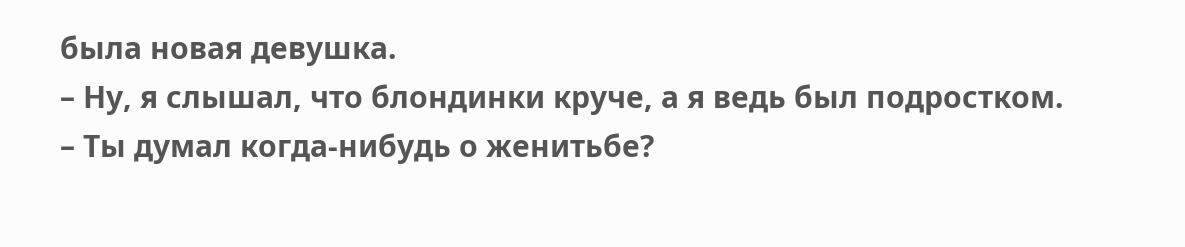была новая девушка.
– Ну, я слышал, что блондинки круче, а я ведь был подростком.
– Ты думал когда-нибудь о женитьбе?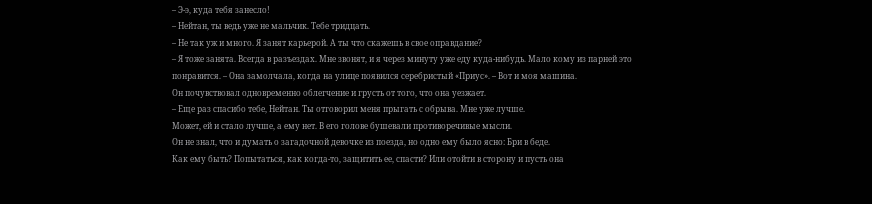– Э-э, куда тебя занесло!
– Нейтан, ты ведь уже не мальчик. Тебе тридцать.
– Не так уж и много. Я занят карьерой. А ты что скажешь в свое оправдание?
– Я тоже занята. Всегда в разъездах. Мне звонят, и я через минуту уже еду куда-нибудь. Мало кому из парней это понравится. – Она замолчала, когда на улице появился серебристый «Приус». – Вот и моя машина.
Он почувствовал одновременно облегчение и грусть от того, что она уезжает.
– Еще раз спасибо тебе, Нейтан. Ты отговорил меня прыгать с обрыва. Мне уже лучше.
Может, ей и стало лучше, а ему нет. В его голове бушевали противоречивые мысли.
Он не знал, что и думать о загадочной девочке из поезда, но одно ему было ясно: Бри в беде.
Как ему быть? Попытаться, как когда-то, защитить ее, спасти? Или отойти в сторону и пусть она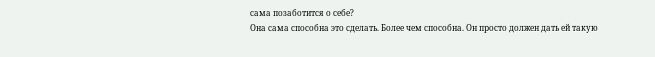сама позаботится о себе?
Она сама способна это сделать. Более чем способна. Он просто должен дать ей такую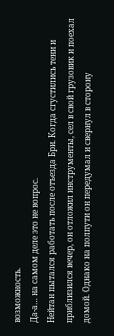возможность.
Да-а… на самом деле это не вопрос.
Нейтан пытался работать после отъезда Бри. Когда сгустились тени и приблизился вечер, он отложил инструменты, сел в свой грузовик и поехал домой. Однако на полпути он передумал и свернул в сторону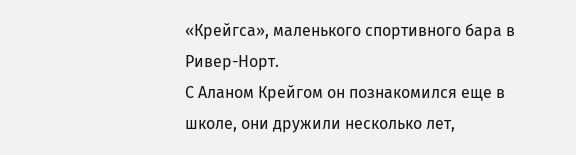«Крейгса», маленького спортивного бара в Ривер-Норт.
С Аланом Крейгом он познакомился еще в школе, они дружили несколько лет,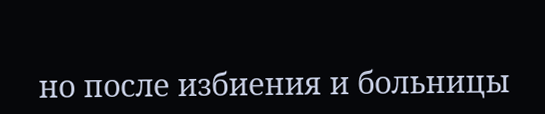но после избиения и больницы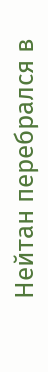Нейтан перебрался в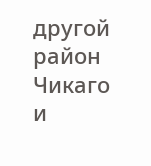другой район Чикаго и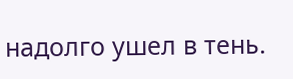надолго ушел в тень.